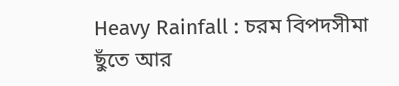Heavy Rainfall : চরম বিপদসীমা ছুঁতে আর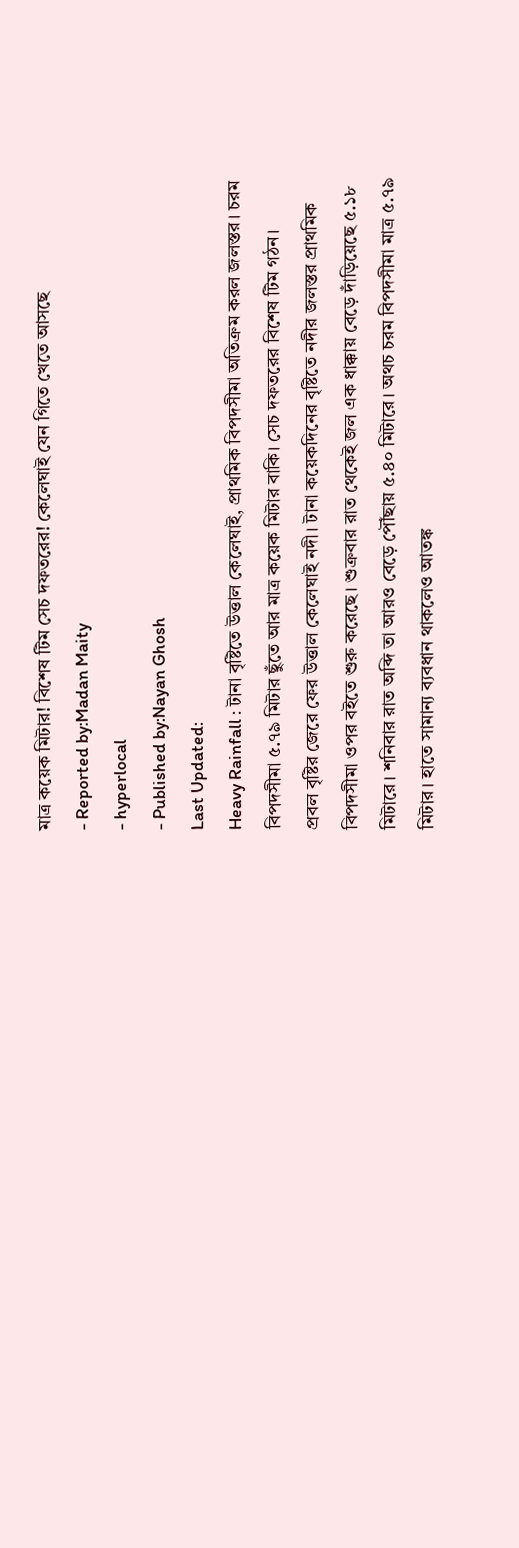মাত্র কয়েক মিটার! বিশেষ টিম সেচ দফতরের! কেলেঘাই যেন গিতে খেতে আসছে
- Reported by:Madan Maity
- hyperlocal
- Published by:Nayan Ghosh
Last Updated:
Heavy Rainfall : টানা বৃষ্টিতে উত্তাল কেলেঘাই, প্রাথমিক বিপদসীমা অতিক্রম করল জলস্তর। চরম বিপদসীমা ৫.৭৯ মিটার ছুঁতে আর মাত্র কয়েক মিটার বাকি। সেচ দফতরের বিশেষ টিম গঠন।
প্রবল বৃষ্টির জেরে ফের উত্তাল কেলেঘাই নদী। টানা কয়েকদিনের বৃষ্টিতে নদীর জলস্তর প্রাথমিক বিপদসীমা ওপর বইতে শুরু করেছে। শুক্রবার রাত থেকেই জল এক ধাক্কায় বেড়ে দাঁড়িয়েছে ৫.১৮ মিটারে। শনিবার রাত অব্দি তা আরও বেড়ে পৌঁছায় ৫.৪০ মিটারে। অথচ চরম বিপদসীমা মাত্র ৫.৭৯ মিটার। হাতে সামান্য ব্যবধান থাকলেও আতঙ্ক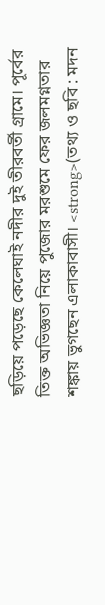ছড়িয়ে পড়েছে কেলেঘাই নদীর দুই তীরবর্তী গ্রামে। পূর্বের তিক্ত অভিজ্ঞতা নিয়ে পুজোর মরশুমে ফের জলমগ্নতার শঙ্কায় ভুগছেন এলাকাবাসী। <strong>(তথ্য ও ছবি : মদন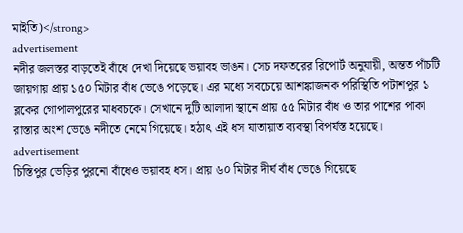মাইতি)</strong>
advertisement
নদীর জলস্তর বাড়তেই বাঁধে দেখা দিয়েছে ভয়াবহ ভাঙন। সেচ দফতরের রিপোর্ট অনুযায়ী, অন্তত পাঁচটি জায়গায় প্রায় ১৫০ মিটার বাঁধ ভেঙে পড়েছে। এর মধ্যে সবচেয়ে আশঙ্কাজনক পরিস্থিতি পটাশপুর ১ ব্লকের গোপালপুরের মাধবচকে। সেখানে দুটি আলাদা স্থানে প্রায় ৫৫ মিটার বাঁধ ও তার পাশের পাকা রাস্তার অংশ ভেঙে নদীতে নেমে গিয়েছে। হঠাৎ এই ধস যাতায়াত ব্যবস্থা বিপর্যস্ত হয়েছে।
advertisement
চিস্তিপুর ভেড়ির পুরনো বাঁধেও ভয়াবহ ধস। প্রায় ৬০ মিটার দীর্ঘ বাঁধ ভেঙে গিয়েছে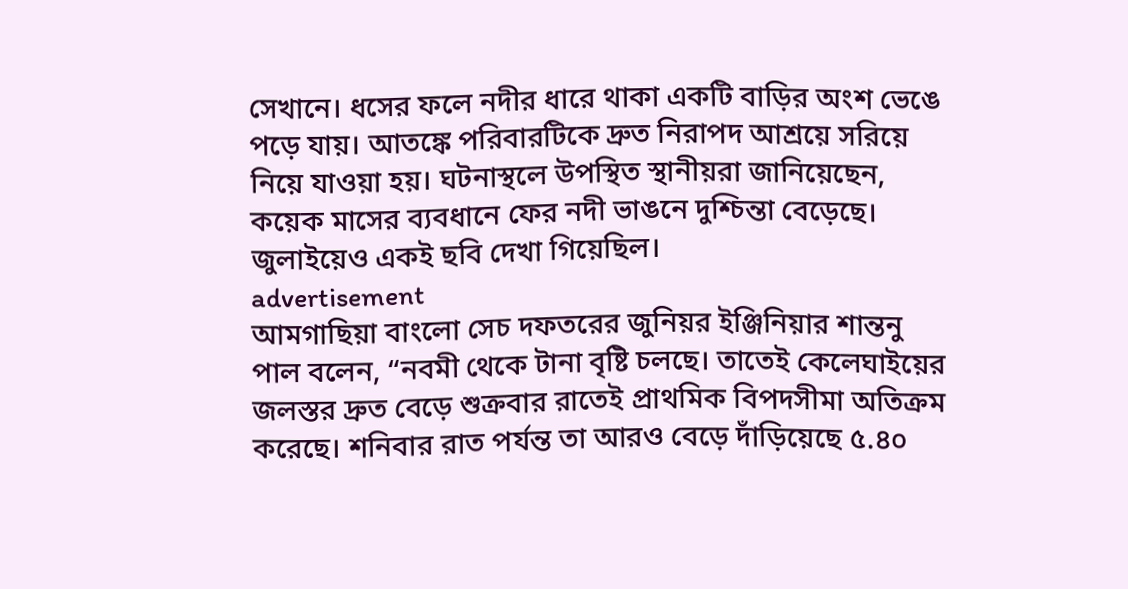সেখানে। ধসের ফলে নদীর ধারে থাকা একটি বাড়ির অংশ ভেঙে পড়ে যায়। আতঙ্কে পরিবারটিকে দ্রুত নিরাপদ আশ্রয়ে সরিয়ে নিয়ে যাওয়া হয়। ঘটনাস্থলে উপস্থিত স্থানীয়রা জানিয়েছেন, কয়েক মাসের ব্যবধানে ফের নদী ভাঙনে দুশ্চিন্তা বেড়েছে। জুলাইয়েও একই ছবি দেখা গিয়েছিল।
advertisement
আমগাছিয়া বাংলো সেচ দফতরের জুনিয়র ইঞ্জিনিয়ার শান্তনু পাল বলেন, “নবমী থেকে টানা বৃষ্টি চলছে। তাতেই কেলেঘাইয়ের জলস্তর দ্রুত বেড়ে শুক্রবার রাতেই প্রাথমিক বিপদসীমা অতিক্রম করেছে। শনিবার রাত পর্যন্ত তা আরও বেড়ে দাঁড়িয়েছে ৫.৪০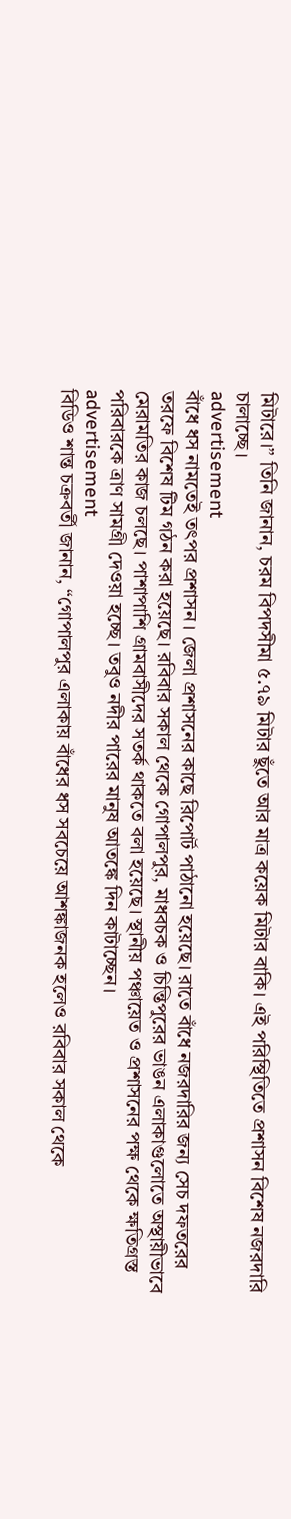মিটারে।” তিনি জানান, চরম বিপদসীমা ৫.৭৯ মিটার ছুঁতে আর মাত্র কয়েক মিটার বাকি। এই পরিস্থিতিতে প্রশাসন বিশেষ নজরদারি চালাচ্ছে।
advertisement
বাঁধে ধস নামতেই তৎপর প্রশাসন । জেলা প্রশাসনের কাছে রিপোর্ট পাঠানো হয়েছে। রাতে বাঁধে নজরদারির জন্য সেচ দফতরের তরফে বিশেষ টিম গঠন করা হয়েছে। রবিবার সকাল থেকে গোপালপুর, মাধবচক ও চিন্তিপুরের ভাঙন এলাকাগুলোতে অস্থায়ীভাবে মেরামতির কাজ চলছে। পাশাপাশি গ্রামবাসীদের সতর্ক থাকতে বলা হয়েছে। স্থানীয় পঞ্চায়েত ও প্রশাসনের পক্ষ থেকে ক্ষতিগ্রস্ত পরিবারকে ত্রাণ সামগ্রী দেওয়া হচ্ছে। তবুও নদীর পারের মানুষ আতঙ্কে দিন কাটাচ্ছেন।
advertisement
বিডিও শান্ত চক্রবর্তী জানান, “গোপালপুর এলাকায় বাঁধের ধস সবচেয়ে আশঙ্কাজনক হলেও রবিবার সকাল থেকে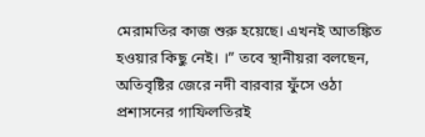মেরামতির কাজ শুরু হয়েছে। এখনই আতঙ্কিত হওয়ার কিছু নেই। ।” তবে স্থানীয়রা বলছেন, অতিবৃষ্টির জেরে নদী বারবার ফুঁসে ওঠা প্রশাসনের গাফিলতিরই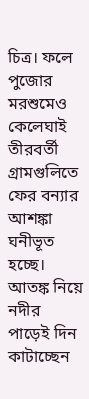চিত্র। ফলে পুজোর মরশুমেও কেলেঘাই তীরবর্তী গ্রামগুলিতে ফের বন্যার আশঙ্কা ঘনীভূত হচ্ছে। আতঙ্ক নিয়ে নদীর পাড়েই দিন কাটাচ্ছেন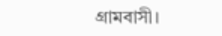গ্রামবাসী।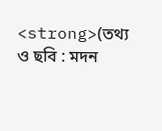<strong>(তথ্য ও ছবি : মদন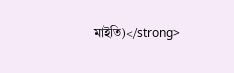মাইতি)</strong>